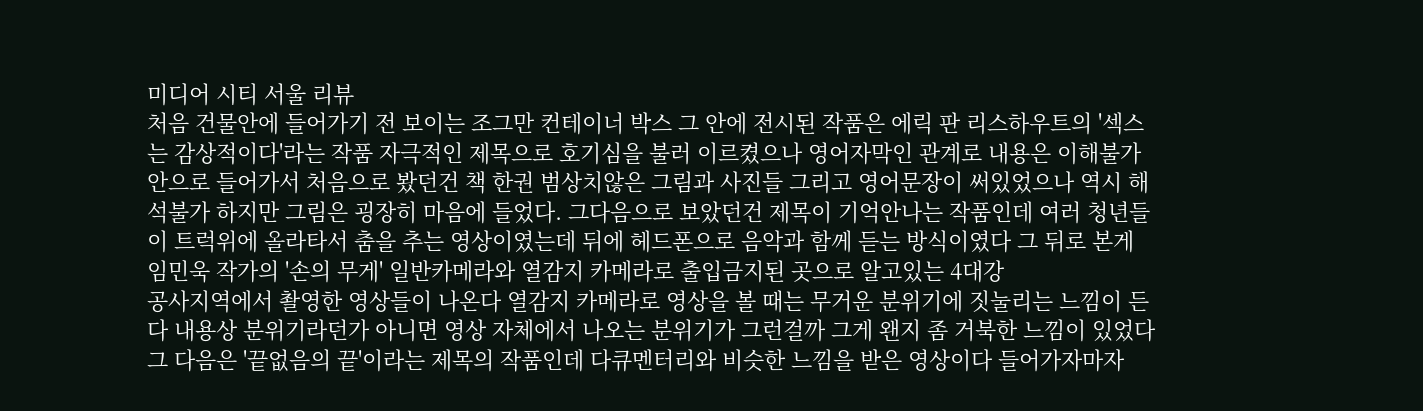미디어 시티 서울 리뷰
처음 건물안에 들어가기 전 보이는 조그만 컨테이너 박스 그 안에 전시된 작품은 에릭 판 리스하우트의 '섹스는 감상적이다'라는 작품 자극적인 제목으로 호기심을 불러 이르켰으나 영어자막인 관계로 내용은 이해불가 안으로 들어가서 처음으로 봤던건 책 한권 범상치않은 그림과 사진들 그리고 영어문장이 써있었으나 역시 해석불가 하지만 그림은 굉장히 마음에 들었다. 그다음으로 보았던건 제목이 기억안나는 작품인데 여러 청년들이 트럭위에 올라타서 춤을 추는 영상이였는데 뒤에 헤드폰으로 음악과 함께 듣는 방식이였다 그 뒤로 본게 임민욱 작가의 '손의 무게' 일반카메라와 열감지 카메라로 출입금지된 곳으로 알고있는 4대강
공사지역에서 촬영한 영상들이 나온다 열감지 카메라로 영상을 볼 때는 무거운 분위기에 짓눌리는 느낌이 든다 내용상 분위기라던가 아니면 영상 자체에서 나오는 분위기가 그런걸까 그게 왠지 좀 거북한 느낌이 있었다 그 다음은 '끝없음의 끝'이라는 제목의 작품인데 다큐멘터리와 비슷한 느낌을 받은 영상이다 들어가자마자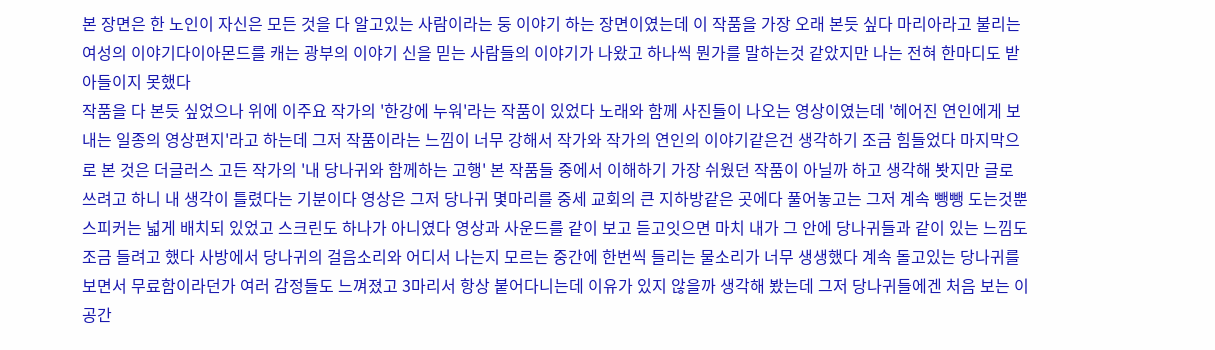본 장면은 한 노인이 자신은 모든 것을 다 알고있는 사람이라는 둥 이야기 하는 장면이였는데 이 작품을 가장 오래 본듯 싶다 마리아라고 불리는 여성의 이야기다이아몬드를 캐는 광부의 이야기 신을 믿는 사람들의 이야기가 나왔고 하나씩 뭔가를 말하는것 같았지만 나는 전혀 한마디도 받아들이지 못했다
작품을 다 본듯 싶었으나 위에 이주요 작가의 '한강에 누워'라는 작품이 있었다 노래와 함께 사진들이 나오는 영상이였는데 '헤어진 연인에게 보내는 일종의 영상편지'라고 하는데 그저 작품이라는 느낌이 너무 강해서 작가와 작가의 연인의 이야기같은건 생각하기 조금 힘들었다 마지막으로 본 것은 더글러스 고든 작가의 '내 당나귀와 함께하는 고행' 본 작품들 중에서 이해하기 가장 쉬웠던 작품이 아닐까 하고 생각해 봣지만 글로 쓰려고 하니 내 생각이 틀렸다는 기분이다 영상은 그저 당나귀 몇마리를 중세 교회의 큰 지하방같은 곳에다 풀어놓고는 그저 계속 뺑뺑 도는것뿐 스피커는 넓게 배치되 있었고 스크린도 하나가 아니였다 영상과 사운드를 같이 보고 듣고잇으면 마치 내가 그 안에 당나귀들과 같이 있는 느낌도 조금 들려고 했다 사방에서 당나귀의 걸음소리와 어디서 나는지 모르는 중간에 한번씩 들리는 물소리가 너무 생생했다 계속 돌고있는 당나귀를 보면서 무료함이라던가 여러 감정들도 느껴졌고 3마리서 항상 붙어다니는데 이유가 있지 않을까 생각해 봤는데 그저 당나귀들에겐 처음 보는 이 공간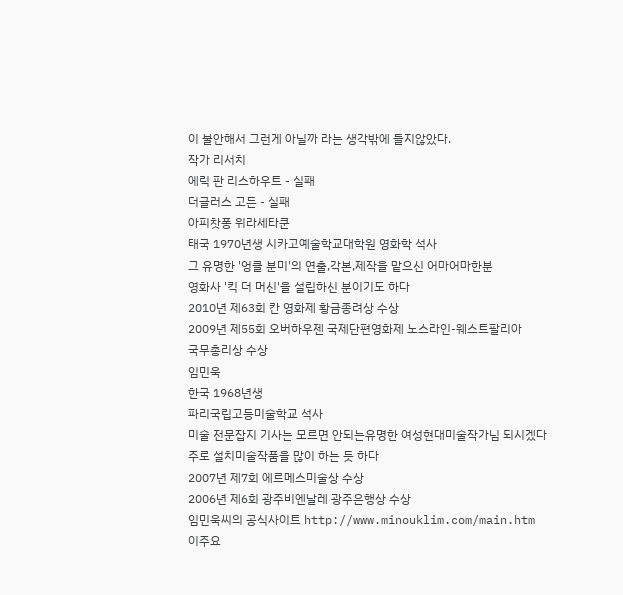이 불안해서 그런게 아닐까 라는 생각밖에 들지않았다.
작가 리서치
에릭 판 리스하우트 - 실패
더글러스 고든 - 실패
아피찻퐁 위라세타쿤
태국 1970년생 시카고예술학교대학원 영화학 석사
그 유명한 '엉클 분미'의 연출,각본,제작을 맡으신 어마어마한분
영화사 '킥 더 머신'을 설립하신 분이기도 하다
2010년 제63회 칸 영화제 황금종려상 수상
2009년 제55회 오버하우젠 국제단편영화제 노스라인-웨스트팔리아
국무총리상 수상
임민욱
한국 1968년생
파리국립고등미술학교 석사
미술 전문잡지 기사는 모르면 안되는유명한 여성현대미술작가님 되시겠다
주로 설치미술작품을 많이 하는 듯 하다
2007년 제7회 에르메스미술상 수상
2006년 제6회 광주비엔날레 광주은행상 수상
임민욱씨의 공식사이트 http://www.minouklim.com/main.htm
이주요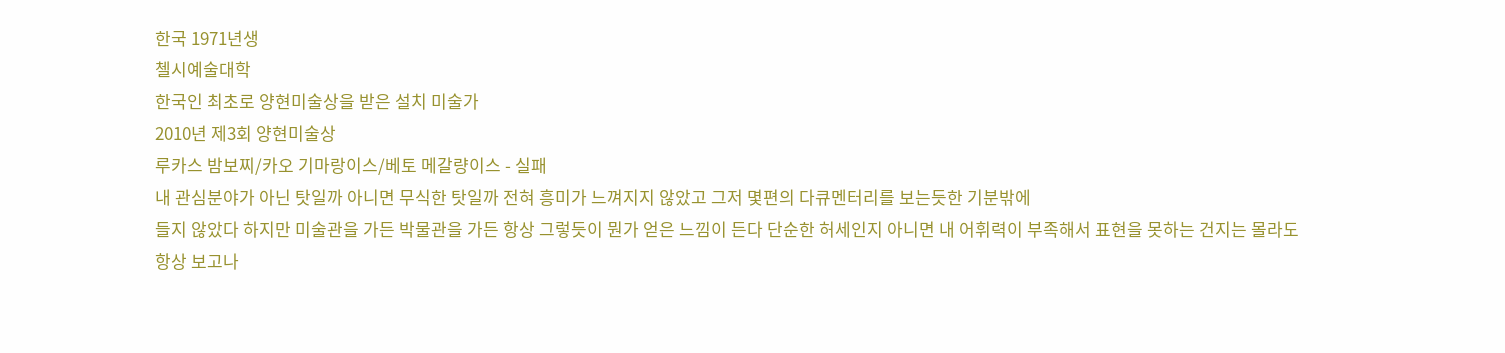한국 1971년생
첼시예술대학
한국인 최초로 양현미술상을 받은 설치 미술가
2010년 제3회 양현미술상
루카스 밤보찌/카오 기마랑이스/베토 메갈량이스 - 실패
내 관심분야가 아닌 탓일까 아니면 무식한 탓일까 전혀 흥미가 느껴지지 않았고 그저 몇편의 다큐멘터리를 보는듯한 기분밖에
들지 않았다 하지만 미술관을 가든 박물관을 가든 항상 그렇듯이 뭔가 얻은 느낌이 든다 단순한 허세인지 아니면 내 어휘력이 부족해서 표현을 못하는 건지는 몰라도 항상 보고나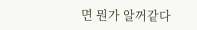면 뭔가 알꺼같다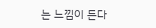는 느낌이 든다